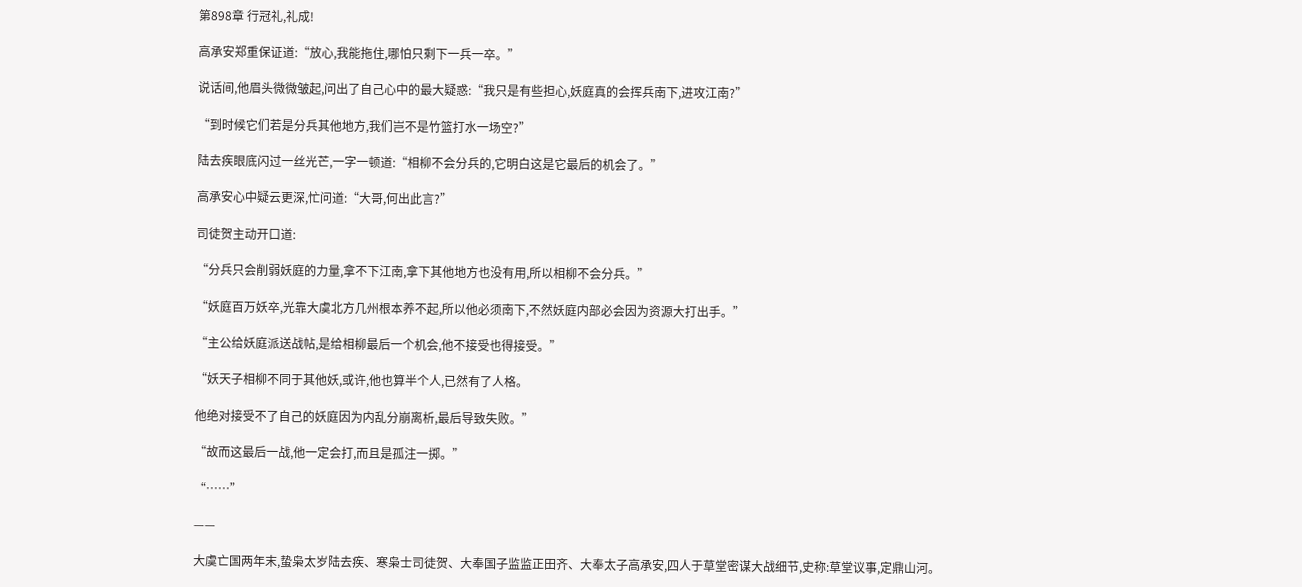第898章 行冠礼,礼成!

高承安郑重保证道:“放心,我能拖住,哪怕只剩下一兵一卒。”

说话间,他眉头微微皱起,问出了自己心中的最大疑惑:“我只是有些担心,妖庭真的会挥兵南下,进攻江南?”

“到时候它们若是分兵其他地方,我们岂不是竹篮打水一场空?”

陆去疾眼底闪过一丝光芒,一字一顿道:“相柳不会分兵的,它明白这是它最后的机会了。”

高承安心中疑云更深,忙问道:“大哥,何出此言?”

司徒贺主动开口道:

“分兵只会削弱妖庭的力量,拿不下江南,拿下其他地方也没有用,所以相柳不会分兵。”

“妖庭百万妖卒,光靠大虞北方几州根本养不起,所以他必须南下,不然妖庭内部必会因为资源大打出手。”

“主公给妖庭派送战帖,是给相柳最后一个机会,他不接受也得接受。”

“妖天子相柳不同于其他妖,或许,他也算半个人,已然有了人格。

他绝对接受不了自己的妖庭因为内乱分崩离析,最后导致失败。”

“故而这最后一战,他一定会打,而且是孤注一掷。”

“……”

——

大虞亡国两年末,蛰枭太岁陆去疾、寒枭士司徒贺、大奉国子监监正田齐、大奉太子高承安,四人于草堂密谋大战细节,史称:草堂议事,定鼎山河。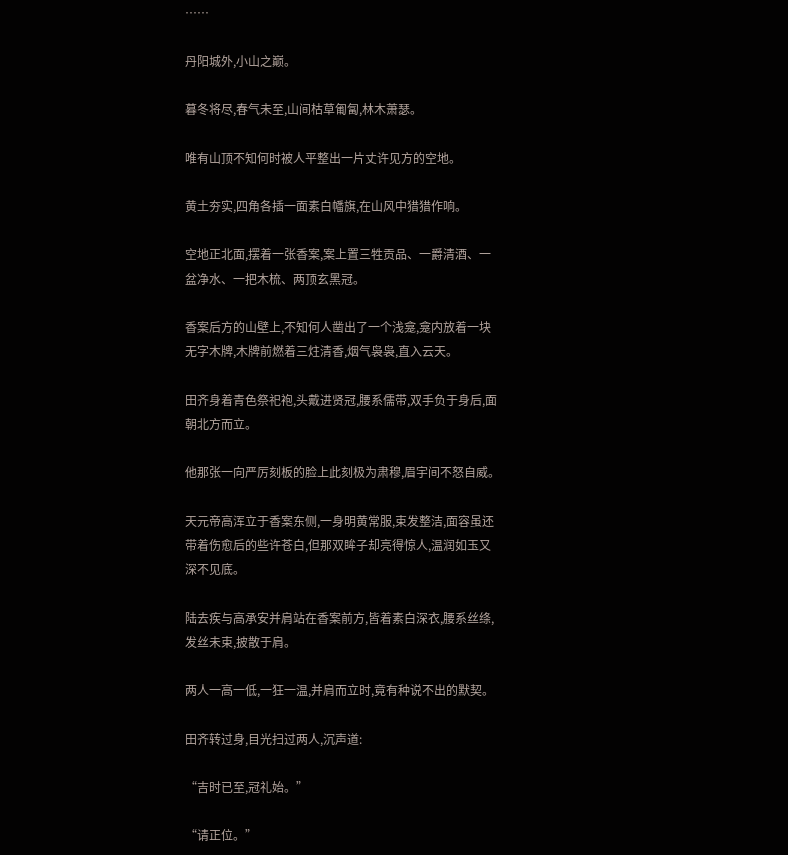……

丹阳城外,小山之巅。

暮冬将尽,春气未至,山间枯草匍匐,林木萧瑟。

唯有山顶不知何时被人平整出一片丈许见方的空地。

黄土夯实,四角各插一面素白幡旗,在山风中猎猎作响。

空地正北面,摆着一张香案,案上置三牲贡品、一爵清酒、一盆净水、一把木梳、两顶玄黑冠。

香案后方的山壁上,不知何人凿出了一个浅龛,龛内放着一块无字木牌,木牌前燃着三炷清香,烟气袅袅,直入云天。

田齐身着青色祭祀袍,头戴进贤冠,腰系儒带,双手负于身后,面朝北方而立。

他那张一向严厉刻板的脸上此刻极为肃穆,眉宇间不怒自威。

天元帝高浑立于香案东侧,一身明黄常服,束发整洁,面容虽还带着伤愈后的些许苍白,但那双眸子却亮得惊人,温润如玉又深不见底。

陆去疾与高承安并肩站在香案前方,皆着素白深衣,腰系丝绦,发丝未束,披散于肩。

两人一高一低,一狂一温,并肩而立时,竟有种说不出的默契。

田齐转过身,目光扫过两人,沉声道:

“吉时已至,冠礼始。”

“请正位。”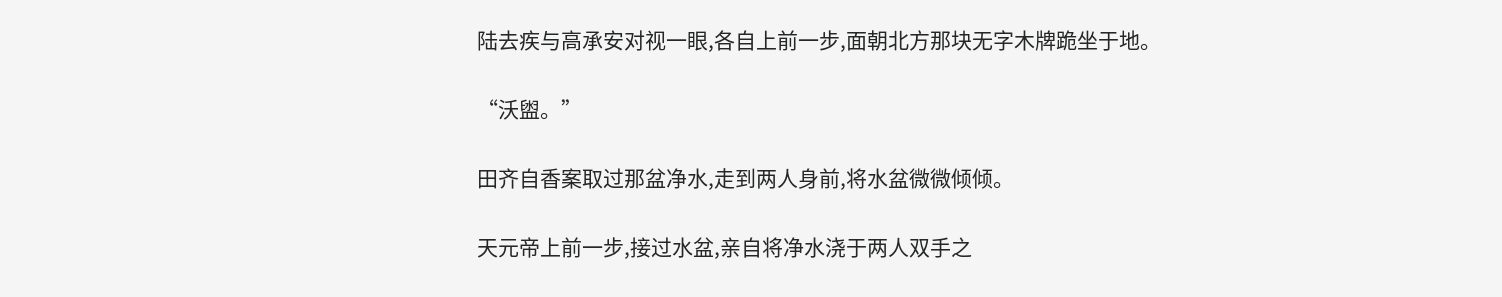陆去疾与高承安对视一眼,各自上前一步,面朝北方那块无字木牌跪坐于地。

“沃盥。”

田齐自香案取过那盆净水,走到两人身前,将水盆微微倾倾。

天元帝上前一步,接过水盆,亲自将净水浇于两人双手之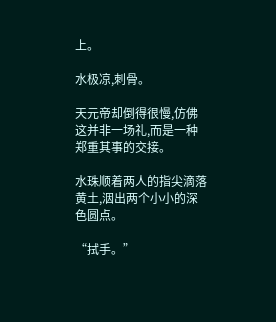上。

水极凉,刺骨。

天元帝却倒得很慢,仿佛这并非一场礼,而是一种郑重其事的交接。

水珠顺着两人的指尖滴落黄土,洇出两个小小的深色圆点。

“拭手。”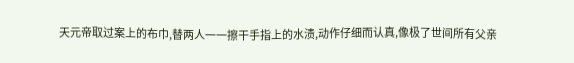天元帝取过案上的布巾,替两人一一擦干手指上的水渍,动作仔细而认真,像极了世间所有父亲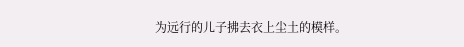为远行的儿子拂去衣上尘土的模样。